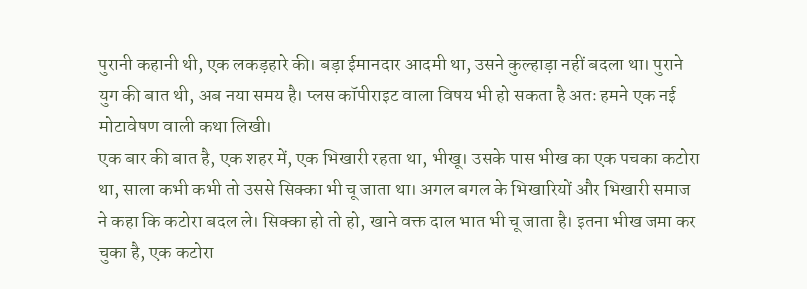पुरानी कहानी थी, एक लकड़हारे की। बड़ा ईमानदार आदमी था, उसने कुल्हाड़ा नहीं बदला था। पुराने युग की बात थी, अब नया समय है। प्लस कॉपीराइट वाला विषय भी हो सकता है अतः हमने एक नई मोटावेषण वाली कथा लिखी।
एक बार की बात है, एक शहर में, एक भिखारी रहता था, भीखू। उसके पास भीख का एक पचका कटोरा था, साला कभी कभी तो उससे सिक्का भी चू जाता था। अगल बगल के भिखारियों और भिखारी समाज ने कहा कि कटोरा बदल ले। सिक्का हो तो हो, खाने वक्त दाल भात भी चू जाता है। इतना भीख जमा कर चुका है, एक कटोरा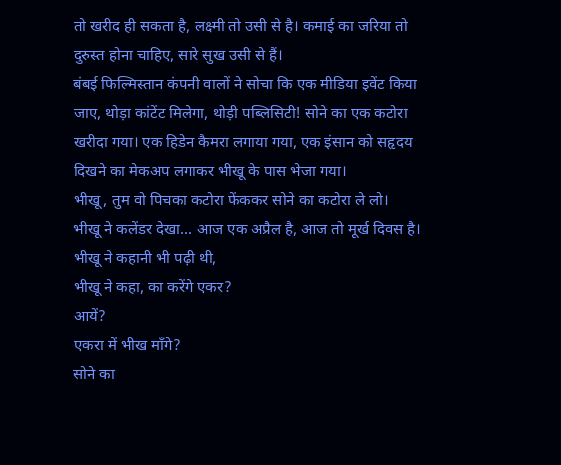तो खरीद ही सकता है, लक्ष्मी तो उसी से है। कमाई का जरिया तो दुरुस्त होना चाहिए, सारे सुख उसी से हैं।
बंबई फिल्मिस्तान कंपनी वालों ने सोचा कि एक मीडिया इवेंट किया जाए, थोड़ा कांटेंट मिलेगा, थोड़ी पब्लिसिटी! सोने का एक कटोरा खरीदा गया। एक हिडेन कैमरा लगाया गया, एक इंसान को सहृदय दिखने का मेकअप लगाकर भीखू के पास भेजा गया।
भीखू, तुम वो पिचका कटोरा फेंककर सोने का कटोरा ले लो।
भीखू ने कलेंडर देखा… आज एक अप्रैल है, आज तो मूर्ख दिवस है। भीखू ने कहानी भी पढ़ी थी,
भीखू ने कहा, का करेंगे एकर?
आयें?
एकरा में भीख माँगे?
सोने का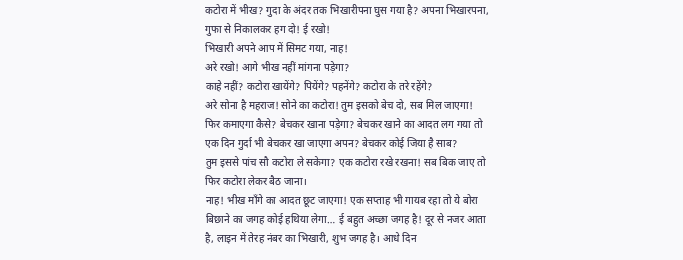कटोरा में भीख? गुदा के अंदर तक भिखारीपना घुस गया है? अपना भिखारपना, गुफा से निकालकर हग दो! ई रखो!
भिखारी अपने आप में सिमट गया, नाह!
अरे रखो! आगे भीख नहीं मांगना पड़ेगा?
काहे नहीं? कटोरा खायेंगे? पियेंगे? पहनेंगे? कटोरा के तरे रहेंगे?
अरे सोना है महराज! सोने का कटोरा! तुम इसको बेच दो, सब मिल जाएगा!
फिर कमाएगा कैसे? बेचकर खाना पड़ेगा? बेचकर खाने का आदत लग गया तो एक दिन गुर्दा भी बेचकर खा जाएगा अपन? बेचकर कोई जिया है साब?
तुम इससे पांच सौ कटोरा ले सकेगा? एक कटोरा रखे रखना! सब बिक जाए तो फिर कटोरा लेकर बैठ जाना।
नाह! भीख माँगे का आदत छूट जाएगा! एक सप्ताह भी गायब रहा तो ये बोरा बिछाने का जगह कोई हथिया लेगा… ई बहुत अच्छा जगह है! दूर से नजर आता है, लाइन में तेरह नंबर का भिखारी, शुभ जगह है। आधे दिन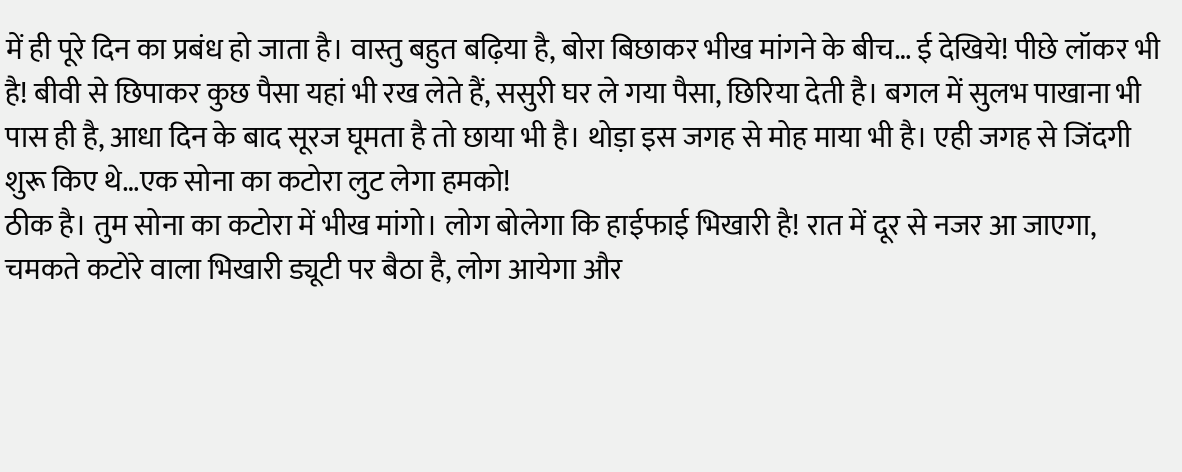में ही पूरे दिन का प्रबंध हो जाता है। वास्तु बहुत बढ़िया है, बोरा बिछाकर भीख मांगने के बीच… ई देखिये! पीछे लॉकर भी है! बीवी से छिपाकर कुछ पैसा यहां भी रख लेते हैं, ससुरी घर ले गया पैसा, छिरिया देती है। बगल में सुलभ पाखाना भी पास ही है, आधा दिन के बाद सूरज घूमता है तो छाया भी है। थोड़ा इस जगह से मोह माया भी है। एही जगह से जिंदगी शुरू किए थे…एक सोना का कटोरा लुट लेगा हमको!
ठीक है। तुम सोना का कटोरा में भीख मांगो। लोग बोलेगा कि हाईफाई भिखारी है! रात में दूर से नजर आ जाएगा, चमकते कटोरे वाला भिखारी ड्यूटी पर बैठा है, लोग आयेगा और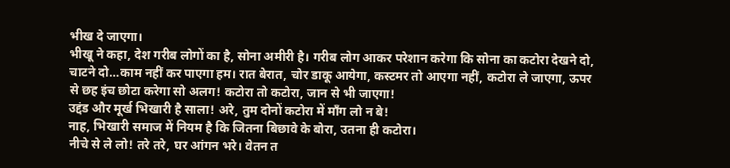भीख दे जाएगा।
भीखू ने कहा, देश गरीब लोगों का है, सोना अमीरी है। गरीब लोग आकर परेशान करेगा कि सोना का कटोरा देखने दो, चाटने दो…काम नहीं कर पाएगा हम। रात बेरात, चोर डाकू आयेगा, कस्टमर तो आएगा नहीं, कटोरा ले जाएगा, ऊपर से छह इंच छोटा करेगा सो अलग! कटोरा तो कटोरा, जान से भी जाएगा!
उद्दंड और मूर्ख भिखारी है साला! अरे, तुम दोनों कटोरा में माँग लो न बे!
नाह, भिखारी समाज में नियम है कि जितना बिछावे के बोरा, उतना ही कटोरा।
नीचे से ले लो! तरे तरे, घर आंगन भरे। वेतन त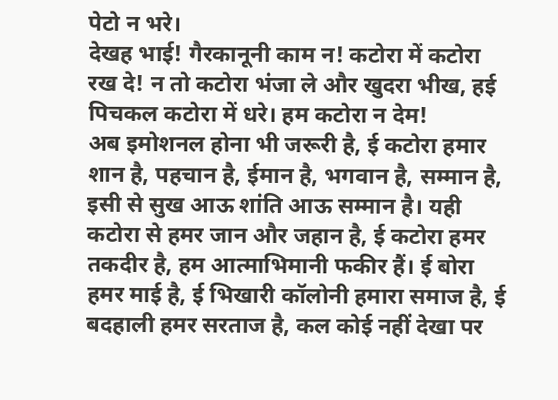पेटो न भरे।
देखह भाई! गैरकानूनी काम न! कटोरा में कटोरा रख दे! न तो कटोरा भंजा ले और खुदरा भीख, हई पिचकल कटोरा में धरे। हम कटोरा न देम!
अब इमोशनल होना भी जरूरी है, ई कटोरा हमार शान है, पहचान है, ईमान है, भगवान है, सम्मान है, इसी से सुख आऊ शांति आऊ सम्मान है। यही कटोरा से हमर जान और जहान है, ई कटोरा हमर तकदीर है, हम आत्माभिमानी फकीर हैं। ई बोरा हमर माई है, ई भिखारी कॉलोनी हमारा समाज है, ई बदहाली हमर सरताज है, कल कोई नहीं देखा पर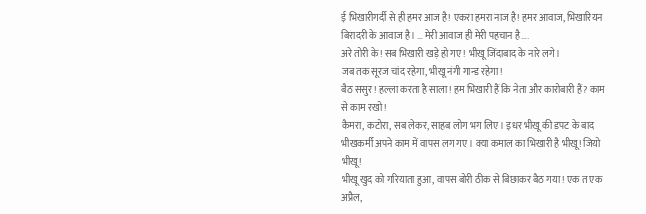ई भिखारीगर्दी से ही हमर आज है! एकरा हमरा नाज है! हमर आवाज, भिखारियन बिरादरी के आवाज है। … मेरी आवाज ही मेरी पहचान है….
अरे तोरी के! सब भिखारी खड़े हो गए! भीखू जिंदाबाद के नारे लगे।
जब तक सूरज चांद रहेगा, भीखू नंगी गान्ड रहेगा!
बैठ ससुर! हल्ला करता है साला! हम भिखारी हैं कि नेता और कारोबारी हैं? काम से काम रखो!
कैमरा, कटोरा, सब लेकर, साहब लोग भग लिए। इधर भीखू की डपट के बाद भीखकर्मी अपने काम में वापस लग गए। क्या कमाल का भिखारी है भीखू! जियो भीखू!
भीखू खुद को गरियाता हुआ, वापस बोरी ठीक से बिछाकर बैठ गया! एक त एक अप्रैल,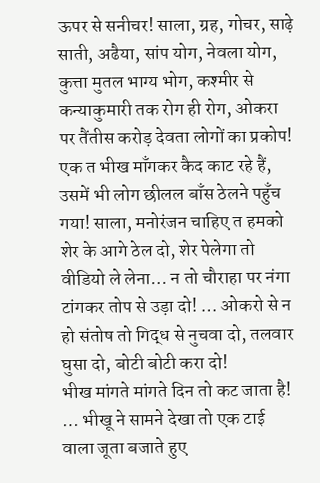ऊपर से सनीचर! साला, ग्रह, गोचर, साढ़े साती, अढैया, सांप योग, नेवला योग, कुत्ता मुतल भाग्य भोग, कश्मीर से कन्याकुमारी तक रोग ही रोग, ओकरा पर तैंतीस करोड़ देवता लोगों का प्रकोप! एक त भीख माँगकर कैद काट रहे हैं, उसमें भी लोग छीलल बाँस ठेलने पहुँच गया! साला, मनोरंजन चाहिए त हमको शेर के आगे ठेल दो, शेर पेलेगा तो वीडियो ले लेना… न तो चौराहा पर नंगा टांगकर तोप से उड़ा दो! … ओकरो से न हो संतोष तो गिद्ध से नुचवा दो, तलवार घुसा दो, बोटी बोटी करा दो!
भीख मांगते मांगते दिन तो कट जाता है! … भीखू ने सामने देखा तो एक टाई वाला जूता बजाते हुए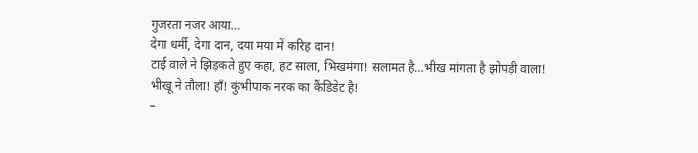गुजरता नजर आया…
देगा धर्मी, देगा दान, दया मया में करिह दान!
टाई वाले ने झिड़कते हुए कहा, हट साला, भिखमंगा! सलामत है…भीख मांगता है झोपड़ी वाला!
भीखू ने तौला! हाँ! कुंभीपाक नरक का कैंडिडेट है!
–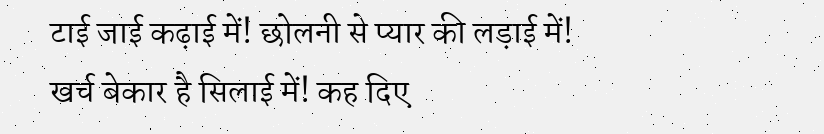टाई जाई कढ़ाई में! छोलनी से प्यार की लड़ाई में! खर्च बेकार है सिलाई में! कह दिए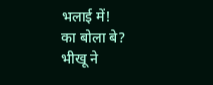भलाई में!
का बोला बे?
भीखू ने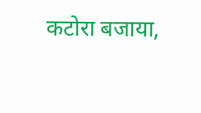कटोरा बजाया,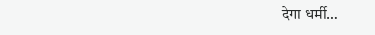देगा धर्मी…